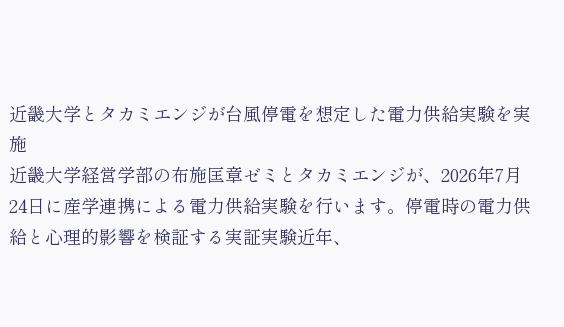近畿大学とタカミエンジが台風停電を想定した電力供給実験を実施
近畿大学経営学部の布施匡章ゼミとタカミエンジが、2026年7月24日に産学連携による電力供給実験を行います。停電時の電力供給と心理的影響を検証する実証実験近年、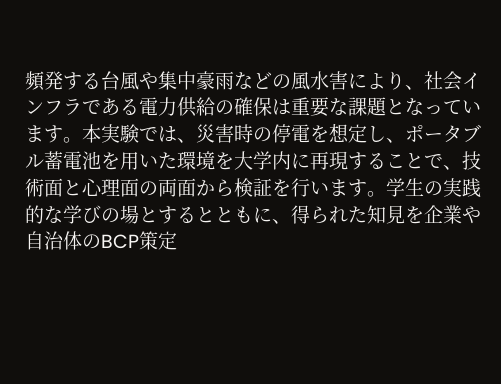頻発する台風や集中豪雨などの風水害により、社会インフラである電力供給の確保は重要な課題となっています。本実験では、災害時の停電を想定し、ポータブル蓄電池を用いた環境を大学内に再現することで、技術面と心理面の両面から検証を行います。学生の実践的な学びの場とするとともに、得られた知見を企業や自治体のBCP策定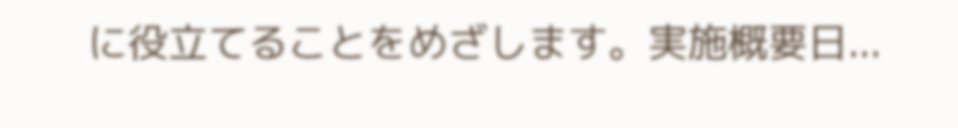に役立てることをめざします。実施概要日...